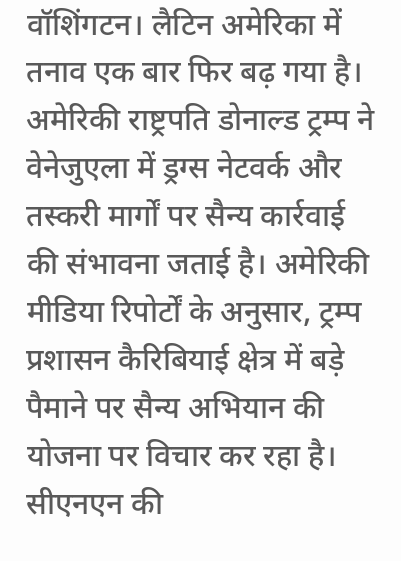वॉशिंगटन। लैटिन अमेरिका में तनाव एक बार फिर बढ़ गया है। अमेरिकी राष्ट्रपति डोनाल्ड ट्रम्प ने वेनेजुएला में ड्रग्स नेटवर्क और तस्करी मार्गों पर सैन्य कार्रवाई की संभावना जताई है। अमेरिकी मीडिया रिपोर्टों के अनुसार, ट्रम्प प्रशासन कैरिबियाई क्षेत्र में बड़े पैमाने पर सैन्य अभियान की योजना पर विचार कर रहा है।
सीएनएन की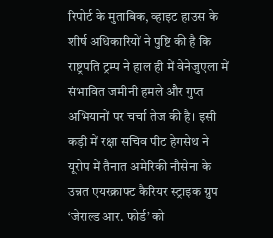रिपोर्ट के मुताबिक, व्हाइट हाउस के शीर्ष अधिकारियों ने पुष्टि की है कि राष्ट्रपति ट्रम्प ने हाल ही में वेनेजुएला में संभावित जमीनी हमले और गुप्त अभियानों पर चर्चा तेज की है। इसी कड़ी में रक्षा सचिव पीट हेगसेथ ने यूरोप में तैनात अमेरिकी नौसेना के उन्नत एयरक्राफ्ट कैरियर स्ट्राइक ग्रुप ‘जेराल्ड आर. फोर्ड’ को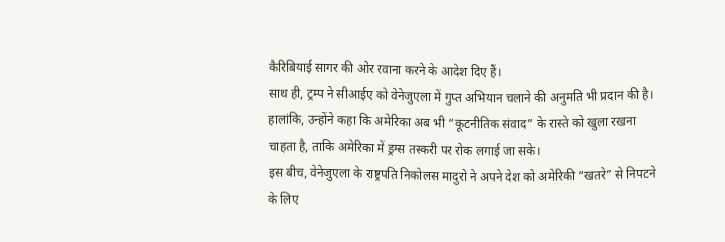कैरिबियाई सागर की ओर रवाना करने के आदेश दिए हैं।
साथ ही, ट्रम्प ने सीआईए को वेनेजुएला में गुप्त अभियान चलाने की अनुमति भी प्रदान की है। हालांकि, उन्होंने कहा कि अमेरिका अब भी “कूटनीतिक संवाद” के रास्ते को खुला रखना चाहता है, ताकि अमेरिका में ड्रग्स तस्करी पर रोक लगाई जा सके।
इस बीच, वेनेजुएला के राष्ट्रपति निकोलस मादुरो ने अपने देश को अमेरिकी “खतरे” से निपटने के लिए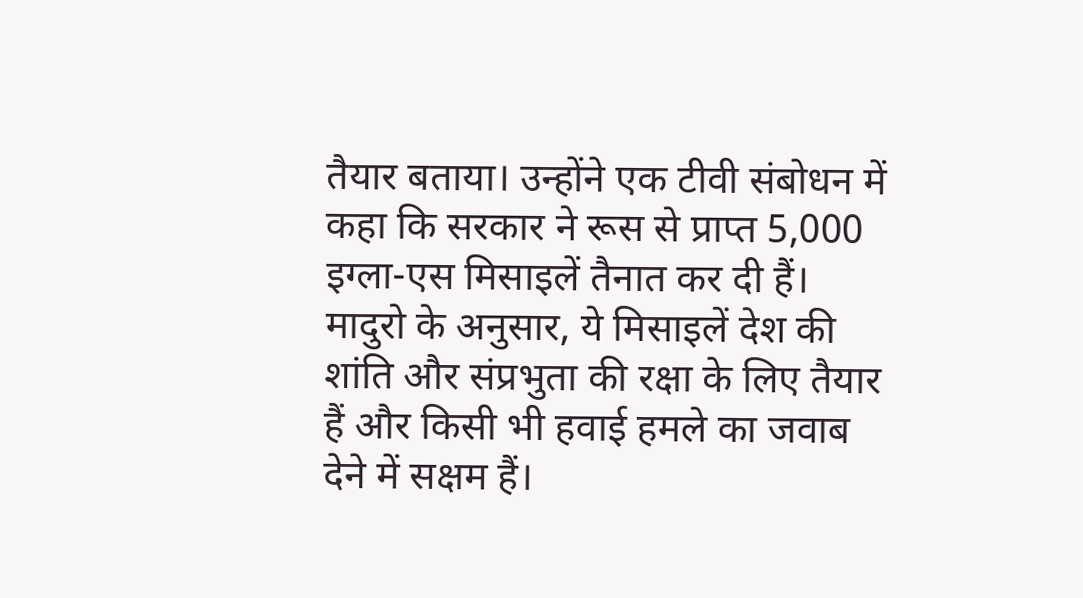तैयार बताया। उन्होंने एक टीवी संबोधन में कहा कि सरकार ने रूस से प्राप्त 5,000 इग्ला-एस मिसाइलें तैनात कर दी हैं। मादुरो के अनुसार, ये मिसाइलें देश की शांति और संप्रभुता की रक्षा के लिए तैयार हैं और किसी भी हवाई हमले का जवाब देने में सक्षम हैं।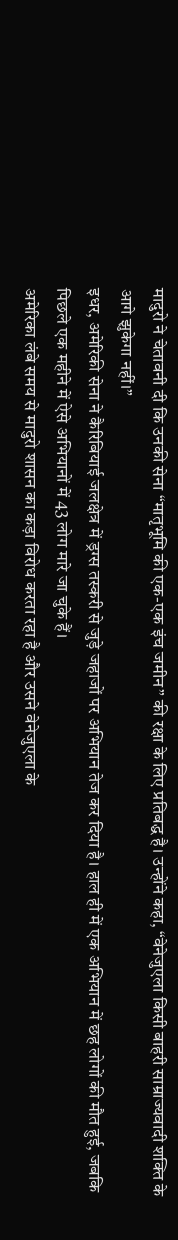मादुरो ने चेतावनी दी कि उनकी सेना “मातृभूमि की एक-एक इंच जमीन” की रक्षा के लिए प्रतिबद्ध है। उन्होंने कहा, “वेनेजुएला किसी बाहरी साम्राज्यवादी शक्ति के आगे झुकेगा नहीं।”
इधर, अमेरिकी सेना ने कैरिबियाई जलक्षेत्र में ड्रग्स तस्करी से जुड़े जहाजों पर अभियान तेज कर दिया है। हाल ही में एक अभियान में छह लोगों की मौत हुई, जबकि पिछले एक महीने में ऐसे अभियानों में 43 लोग मारे जा चुके हैं।
अमेरिका लंबे समय से मादुरो शासन का कड़ा विरोध करता रहा है और उसने वेनेजुएला के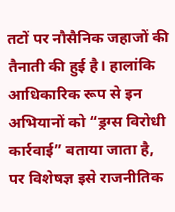तटों पर नौसैनिक जहाजों की तैनाती की हुई है। हालांकि आधिकारिक रूप से इन अभियानों को “ड्रग्स विरोधी कार्रवाई” बताया जाता है, पर विशेषज्ञ इसे राजनीतिक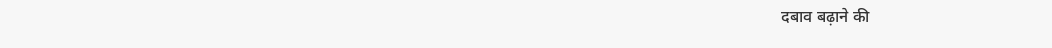दबाव बढ़ाने की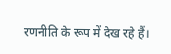रणनीति के रूप में देख रहे हैं।